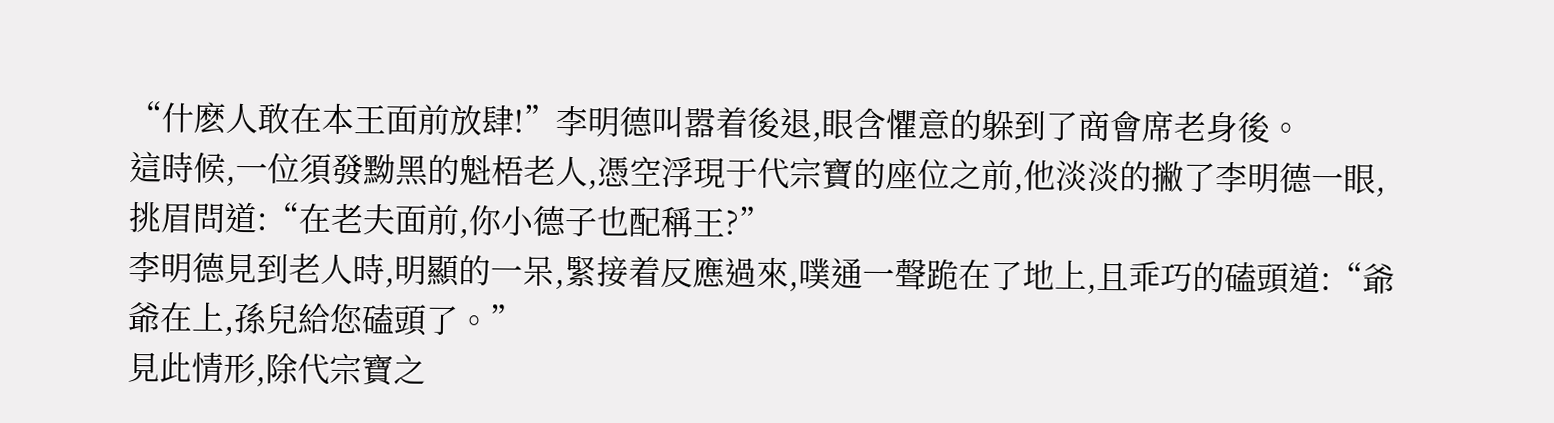“什麽人敢在本王面前放肆!”李明德叫嚣着後退,眼含懼意的躲到了商會席老身後。
這時候,一位須發黝黑的魁梧老人,憑空浮現于代宗寶的座位之前,他淡淡的撇了李明德一眼,挑眉問道:“在老夫面前,你小德子也配稱王?”
李明德見到老人時,明顯的一呆,緊接着反應過來,噗通一聲跪在了地上,且乖巧的磕頭道:“爺爺在上,孫兒給您磕頭了。”
見此情形,除代宗寶之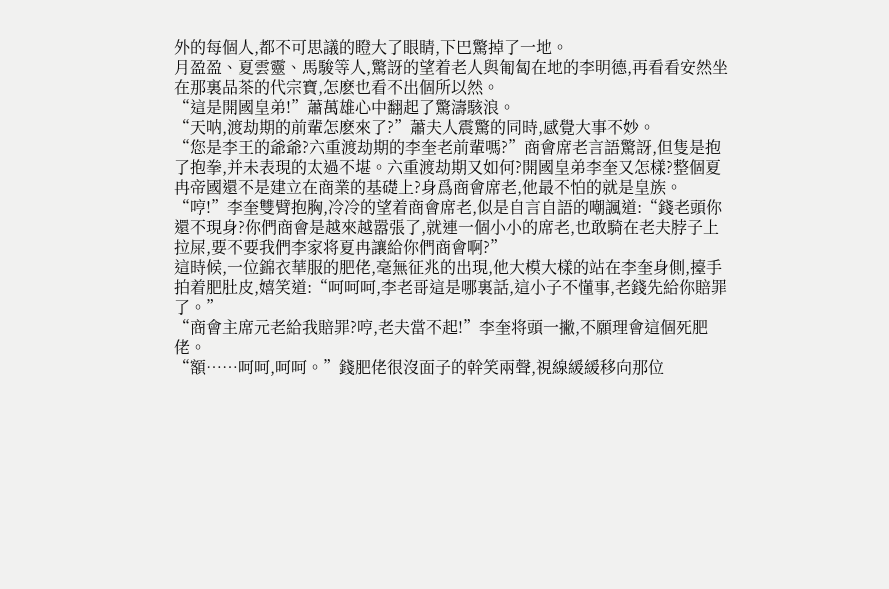外的每個人,都不可思議的瞪大了眼睛,下巴驚掉了一地。
月盈盈、夏雲靈、馬駿等人,驚訝的望着老人與匍匐在地的李明德,再看看安然坐在那裏品茶的代宗寶,怎麽也看不出個所以然。
“這是開國皇弟!”蕭萬雄心中翻起了驚濤駭浪。
“天呐,渡劫期的前輩怎麽來了?”蕭夫人震驚的同時,感覺大事不妙。
“您是李王的爺爺?六重渡劫期的李奎老前輩嗎?”商會席老言語驚訝,但隻是抱了抱拳,并未表現的太過不堪。六重渡劫期又如何?開國皇弟李奎又怎樣?整個夏冉帝國還不是建立在商業的基礎上?身爲商會席老,他最不怕的就是皇族。
“哼!”李奎雙臂抱胸,冷冷的望着商會席老,似是自言自語的嘲諷道:“錢老頭你還不現身?你們商會是越來越嚣張了,就連一個小小的席老,也敢騎在老夫脖子上拉屎,要不要我們李家将夏冉讓給你們商會啊?”
這時候,一位錦衣華服的肥佬,毫無征兆的出現,他大模大樣的站在李奎身側,擡手拍着肥肚皮,嬉笑道:“呵呵呵,李老哥這是哪裏話,這小子不懂事,老錢先給你賠罪了。”
“商會主席元老給我賠罪?哼,老夫當不起!”李奎将頭一撇,不願理會這個死肥佬。
“額……呵呵,呵呵。”錢肥佬很沒面子的幹笑兩聲,視線緩緩移向那位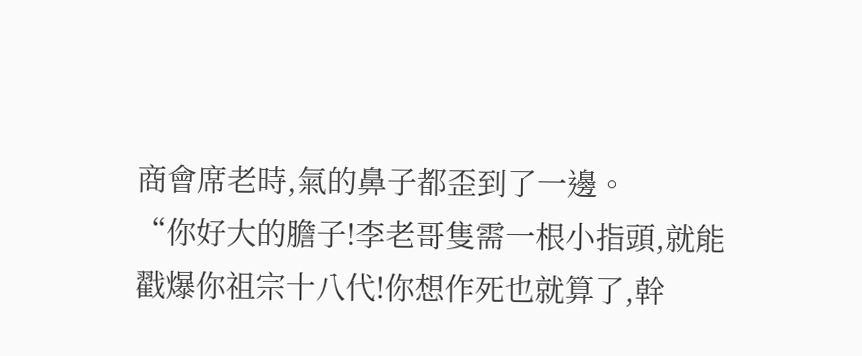商會席老時,氣的鼻子都歪到了一邊。
“你好大的膽子!李老哥隻需一根小指頭,就能戳爆你祖宗十八代!你想作死也就算了,幹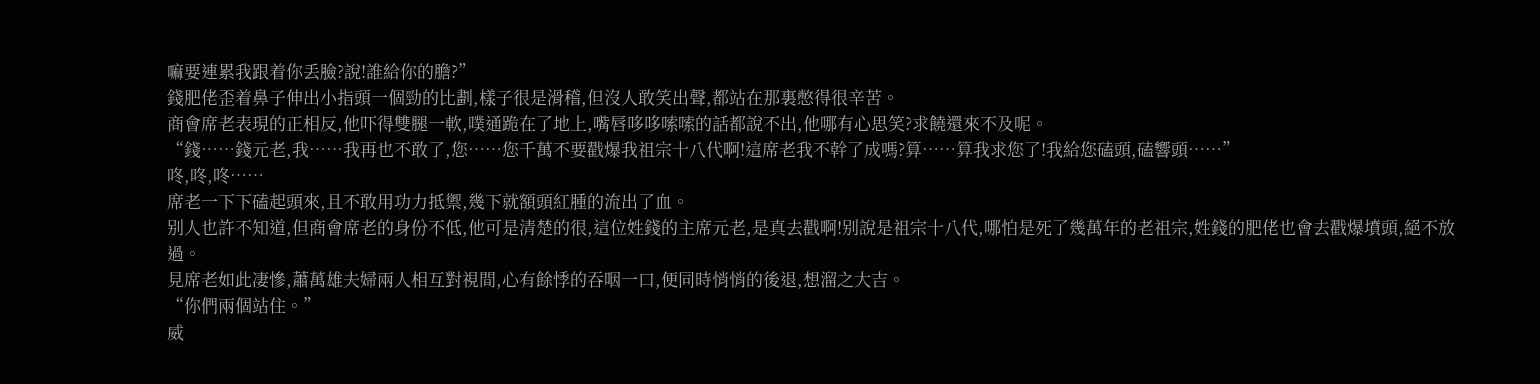嘛要連累我跟着你丢臉?說!誰給你的膽?”
錢肥佬歪着鼻子伸出小指頭一個勁的比劃,樣子很是滑稽,但沒人敢笑出聲,都站在那裏憋得很辛苦。
商會席老表現的正相反,他吓得雙腿一軟,噗通跪在了地上,嘴唇哆哆嗦嗦的話都說不出,他哪有心思笑?求饒還來不及呢。
“錢……錢元老,我……我再也不敢了,您……您千萬不要戳爆我祖宗十八代啊!這席老我不幹了成嗎?算……算我求您了!我給您磕頭,磕響頭……”
咚,咚,咚……
席老一下下磕起頭來,且不敢用功力抵禦,幾下就額頭紅腫的流出了血。
别人也許不知道,但商會席老的身份不低,他可是清楚的很,這位姓錢的主席元老,是真去戳啊!别說是祖宗十八代,哪怕是死了幾萬年的老祖宗,姓錢的肥佬也會去戳爆墳頭,絕不放過。
見席老如此凄慘,蕭萬雄夫婦兩人相互對視間,心有餘悸的吞咽一口,便同時悄悄的後退,想溜之大吉。
“你們兩個站住。”
威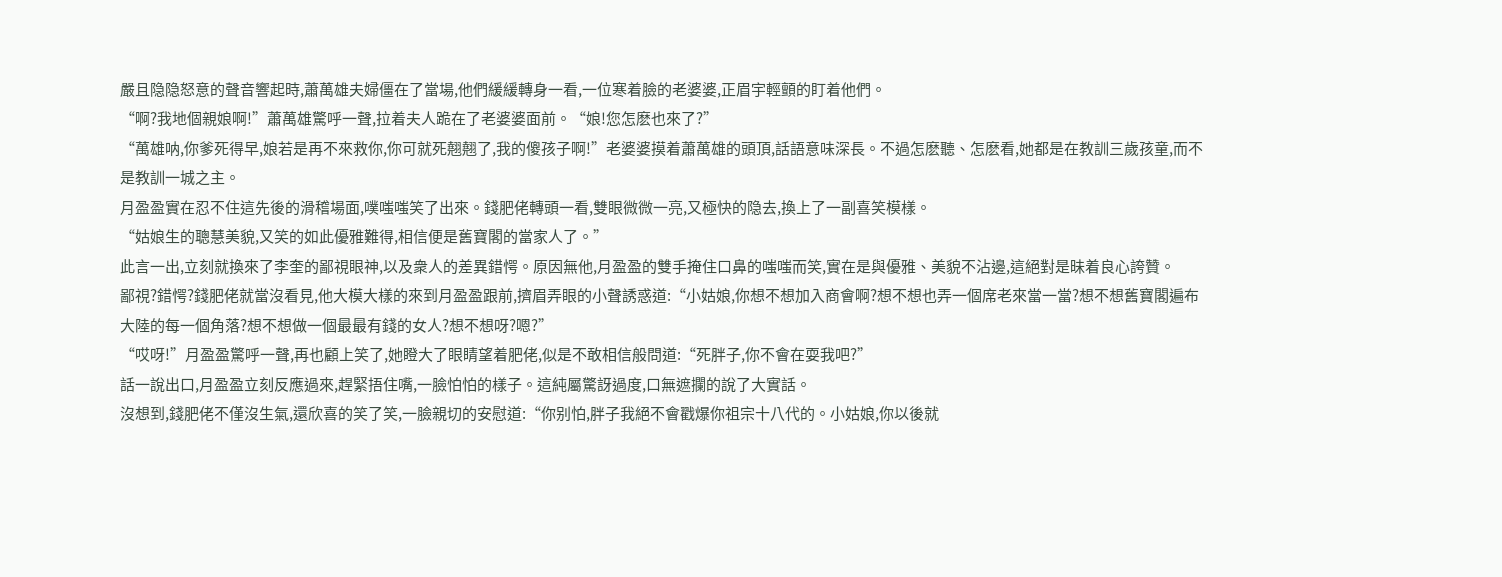嚴且隐隐怒意的聲音響起時,蕭萬雄夫婦僵在了當場,他們緩緩轉身一看,一位寒着臉的老婆婆,正眉宇輕顫的盯着他們。
“啊?我地個親娘啊!”蕭萬雄驚呼一聲,拉着夫人跪在了老婆婆面前。“娘!您怎麽也來了?”
“萬雄呐,你爹死得早,娘若是再不來救你,你可就死翹翹了,我的傻孩子啊!”老婆婆摸着蕭萬雄的頭頂,話語意味深長。不過怎麽聽、怎麽看,她都是在教訓三歲孩童,而不是教訓一城之主。
月盈盈實在忍不住這先後的滑稽場面,噗嗤嗤笑了出來。錢肥佬轉頭一看,雙眼微微一亮,又極快的隐去,換上了一副喜笑模樣。
“姑娘生的聰慧美貌,又笑的如此優雅難得,相信便是舊寶閣的當家人了。”
此言一出,立刻就換來了李奎的鄙視眼神,以及衆人的差異錯愕。原因無他,月盈盈的雙手掩住口鼻的嗤嗤而笑,實在是與優雅、美貌不沾邊,這絕對是昧着良心誇贊。
鄙視?錯愕?錢肥佬就當沒看見,他大模大樣的來到月盈盈跟前,擠眉弄眼的小聲誘惑道:“小姑娘,你想不想加入商會啊?想不想也弄一個席老來當一當?想不想舊寶閣遍布大陸的每一個角落?想不想做一個最最有錢的女人?想不想呀?嗯?”
“哎呀!”月盈盈驚呼一聲,再也顧上笑了,她瞪大了眼睛望着肥佬,似是不敢相信般問道:“死胖子,你不會在耍我吧?”
話一說出口,月盈盈立刻反應過來,趕緊捂住嘴,一臉怕怕的樣子。這純屬驚訝過度,口無遮攔的說了大實話。
沒想到,錢肥佬不僅沒生氣,還欣喜的笑了笑,一臉親切的安慰道:“你别怕,胖子我絕不會戳爆你祖宗十八代的。小姑娘,你以後就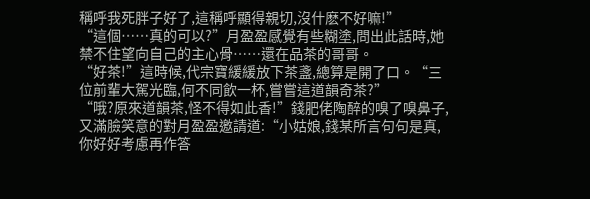稱呼我死胖子好了,這稱呼顯得親切,沒什麽不好嘛!”
“這個……真的可以?”月盈盈感覺有些糊塗,問出此話時,她禁不住望向自己的主心骨……還在品茶的哥哥。
“好茶!”這時候,代宗寶緩緩放下茶盞,總算是開了口。“三位前輩大駕光臨,何不同飲一杯,嘗嘗這道韻奇茶?”
“哦?原來道韻茶,怪不得如此香!”錢肥佬陶醉的嗅了嗅鼻子,又滿臉笑意的對月盈盈邀請道:“小姑娘,錢某所言句句是真,你好好考慮再作答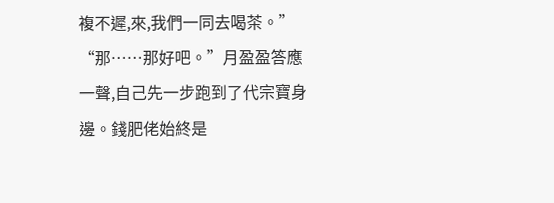複不遲,來,我們一同去喝茶。”
“那……那好吧。”月盈盈答應一聲,自己先一步跑到了代宗寶身邊。錢肥佬始終是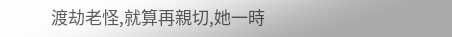渡劫老怪,就算再親切,她一時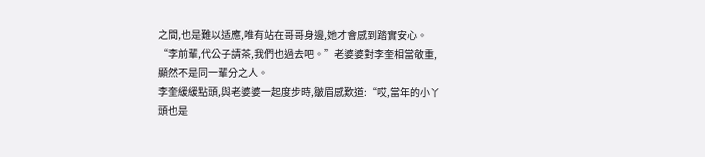之間,也是難以适應,唯有站在哥哥身邊,她才會感到踏實安心。
“李前輩,代公子請茶,我們也過去吧。”老婆婆對李奎相當敬重,顯然不是同一輩分之人。
李奎緩緩點頭,與老婆婆一起度步時,皺眉感歎道:“哎,當年的小丫頭也是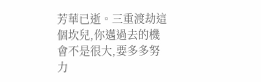芳華已逝。三重渡劫這個坎兒,你邁過去的機會不是很大,要多多努力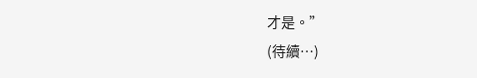才是。”
(待續…)